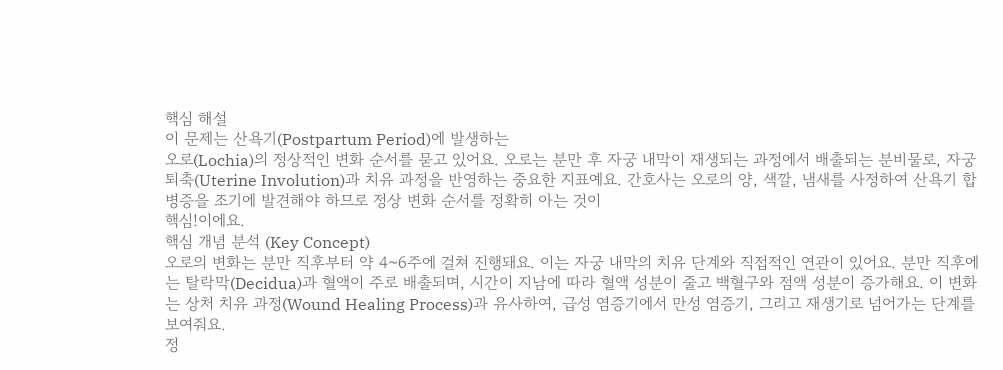핵심 해설
이 문제는 산욕기(Postpartum Period)에 발생하는
오로(Lochia)의 정상적인 변화 순서를 묻고 있어요. 오로는 분만 후 자궁 내막이 재생되는 과정에서 배출되는 분비물로, 자궁 퇴축(Uterine Involution)과 치유 과정을 반영하는 중요한 지표예요. 간호사는 오로의 양, 색깔, 냄새를 사정하여 산욕기 합병증을 조기에 발견해야 하므로 정상 변화 순서를 정확히 아는 것이
핵심!이에요.
핵심 개념 분석 (Key Concept)
오로의 변화는 분만 직후부터 약 4~6주에 걸쳐 진행돼요. 이는 자궁 내막의 치유 단계와 직접적인 연관이 있어요. 분만 직후에는 탈락막(Decidua)과 혈액이 주로 배출되며, 시간이 지남에 따라 혈액 성분이 줄고 백혈구와 점액 성분이 증가해요. 이 변화는 상처 치유 과정(Wound Healing Process)과 유사하여, 급성 염증기에서 만성 염증기, 그리고 재생기로 넘어가는 단계를 보여줘요.
정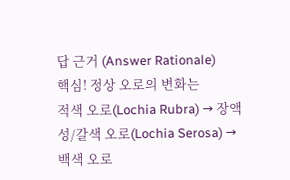답 근거 (Answer Rationale)
핵심! 정상 오로의 변화는
적색 오로(Lochia Rubra) → 장액성/갈색 오로(Lochia Serosa) → 백색 오로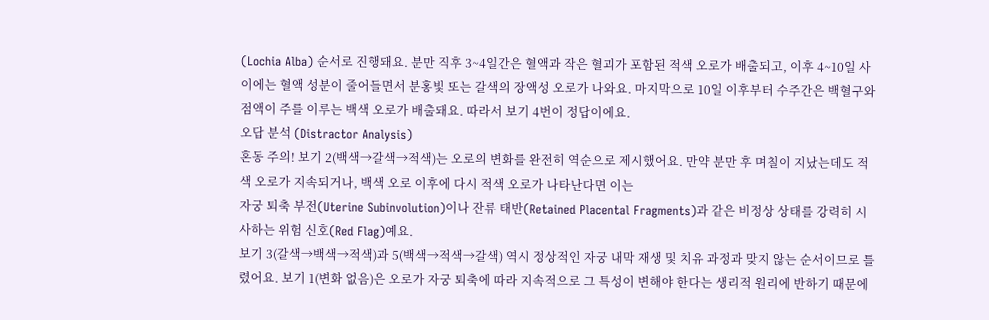(Lochia Alba) 순서로 진행돼요. 분만 직후 3~4일간은 혈액과 작은 혈괴가 포함된 적색 오로가 배출되고, 이후 4~10일 사이에는 혈액 성분이 줄어들면서 분홍빛 또는 갈색의 장액성 오로가 나와요. 마지막으로 10일 이후부터 수주간은 백혈구와 점액이 주를 이루는 백색 오로가 배출돼요. 따라서 보기 4번이 정답이에요.
오답 분석 (Distractor Analysis)
혼동 주의! 보기 2(백색→갈색→적색)는 오로의 변화를 완전히 역순으로 제시했어요. 만약 분만 후 며칠이 지났는데도 적색 오로가 지속되거나, 백색 오로 이후에 다시 적색 오로가 나타난다면 이는
자궁 퇴축 부전(Uterine Subinvolution)이나 잔류 태반(Retained Placental Fragments)과 같은 비정상 상태를 강력히 시사하는 위험 신호(Red Flag)예요.
보기 3(갈색→백색→적색)과 5(백색→적색→갈색) 역시 정상적인 자궁 내막 재생 및 치유 과정과 맞지 않는 순서이므로 틀렸어요. 보기 1(변화 없음)은 오로가 자궁 퇴축에 따라 지속적으로 그 특성이 변해야 한다는 생리적 원리에 반하기 때문에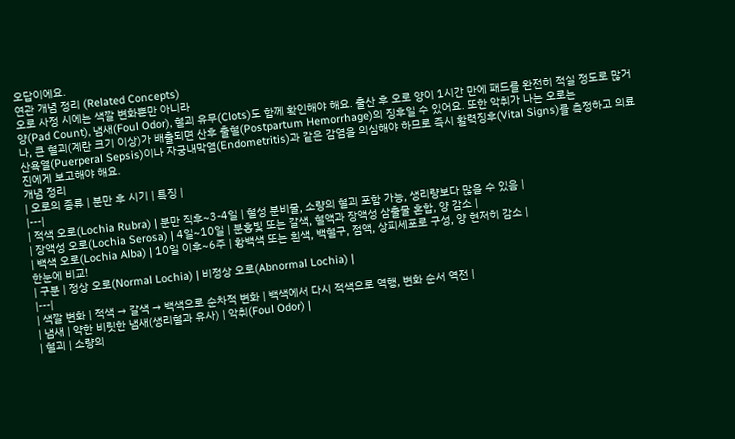오답이에요.
연관 개념 정리 (Related Concepts)
오로 사정 시에는 색깔 변화뿐만 아니라
양(Pad Count), 냄새(Foul Odor), 혈괴 유무(Clots)도 함께 확인해야 해요. 출산 후 오로 양이 1시간 만에 패드를 완전히 적실 정도로 많거나, 큰 혈괴(계란 크기 이상)가 배출되면 산후 출혈(Postpartum Hemorrhage)의 징후일 수 있어요. 또한 악취가 나는 오로는
산욕열(Puerperal Sepsis)이나 자궁내막염(Endometritis)과 같은 감염을 의심해야 하므로 즉시 활력징후(Vital Signs)를 측정하고 의료진에게 보고해야 해요.
개념 정리
| 오로의 종류 | 분만 후 시기 | 특징 |
|---|
| 적색 오로(Lochia Rubra) | 분만 직후~3-4일 | 혈성 분비물, 소량의 혈괴 포함 가능, 생리량보다 많을 수 있음 |
| 장액성 오로(Lochia Serosa) | 4일~10일 | 분홍빛 또는 갈색, 혈액과 장액성 삼출물 혼합, 양 감소 |
| 백색 오로(Lochia Alba) | 10일 이후~6주 | 황백색 또는 흰색, 백혈구, 점액, 상피세포로 구성, 양 현저히 감소 |
한눈에 비교!
| 구분 | 정상 오로(Normal Lochia) | 비정상 오로(Abnormal Lochia) |
|---|
| 색깔 변화 | 적색 → 갈색 → 백색으로 순차적 변화 | 백색에서 다시 적색으로 역행, 변화 순서 역전 |
| 냄새 | 약한 비릿한 냄새(생리혈과 유사) | 악취(Foul Odor) |
| 혈괴 | 소량의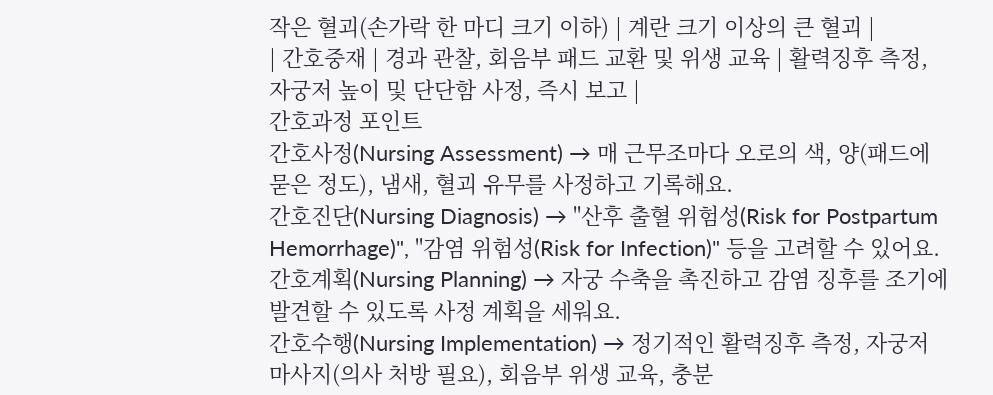작은 혈괴(손가락 한 마디 크기 이하) | 계란 크기 이상의 큰 혈괴 |
| 간호중재 | 경과 관찰, 회음부 패드 교환 및 위생 교육 | 활력징후 측정, 자궁저 높이 및 단단함 사정, 즉시 보고 |
간호과정 포인트
간호사정(Nursing Assessment) → 매 근무조마다 오로의 색, 양(패드에 묻은 정도), 냄새, 혈괴 유무를 사정하고 기록해요.
간호진단(Nursing Diagnosis) → "산후 출혈 위험성(Risk for Postpartum Hemorrhage)", "감염 위험성(Risk for Infection)" 등을 고려할 수 있어요.
간호계획(Nursing Planning) → 자궁 수축을 촉진하고 감염 징후를 조기에 발견할 수 있도록 사정 계획을 세워요.
간호수행(Nursing Implementation) → 정기적인 활력징후 측정, 자궁저 마사지(의사 처방 필요), 회음부 위생 교육, 충분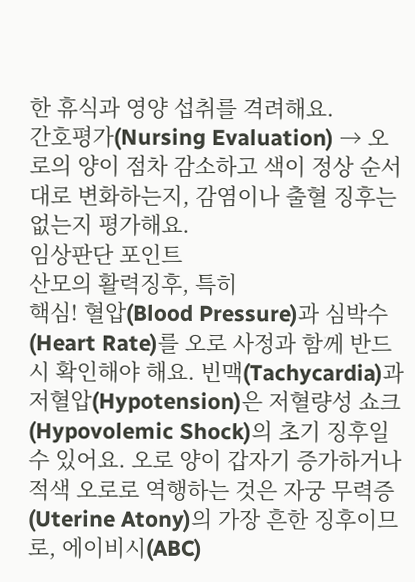한 휴식과 영양 섭취를 격려해요.
간호평가(Nursing Evaluation) → 오로의 양이 점차 감소하고 색이 정상 순서대로 변화하는지, 감염이나 출혈 징후는 없는지 평가해요.
임상판단 포인트
산모의 활력징후, 특히
핵심! 혈압(Blood Pressure)과 심박수(Heart Rate)를 오로 사정과 함께 반드시 확인해야 해요. 빈맥(Tachycardia)과 저혈압(Hypotension)은 저혈량성 쇼크(Hypovolemic Shock)의 초기 징후일 수 있어요. 오로 양이 갑자기 증가하거나 적색 오로로 역행하는 것은 자궁 무력증(Uterine Atony)의 가장 흔한 징후이므로, 에이비시(ABC)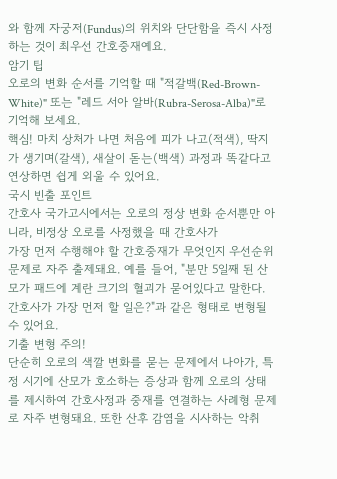와 함께 자궁저(Fundus)의 위치와 단단함을 즉시 사정하는 것이 최우선 간호중재예요.
암기 팁
오로의 변화 순서를 기억할 때 "적갈백(Red-Brown-White)" 또는 "레드 서아 알바(Rubra-Serosa-Alba)"로 기억해 보세요.
핵심! 마치 상처가 나면 처음에 피가 나고(적색), 딱지가 생기며(갈색), 새살이 돋는(백색) 과정과 똑같다고 연상하면 쉽게 외울 수 있어요.
국시 빈출 포인트
간호사 국가고시에서는 오로의 정상 변화 순서뿐만 아니라, 비정상 오로를 사정했을 때 간호사가
가장 먼저 수행해야 할 간호중재가 무엇인지 우선순위 문제로 자주 출제돼요. 예를 들어, "분만 5일째 된 산모가 패드에 계란 크기의 혈괴가 묻어있다고 말한다. 간호사가 가장 먼저 할 일은?"과 같은 형태로 변형될 수 있어요.
기출 변형 주의!
단순히 오로의 색깔 변화를 묻는 문제에서 나아가, 특정 시기에 산모가 호소하는 증상과 함께 오로의 상태를 제시하여 간호사정과 중재를 연결하는 사례형 문제로 자주 변형돼요. 또한 산후 감염을 시사하는 악취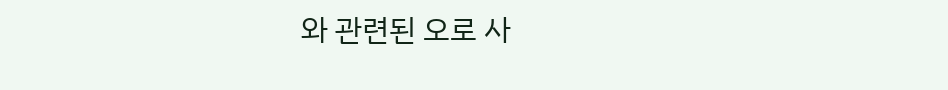와 관련된 오로 사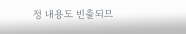정 내용도 빈출되므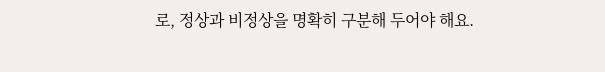로, 정상과 비정상을 명확히 구분해 두어야 해요.